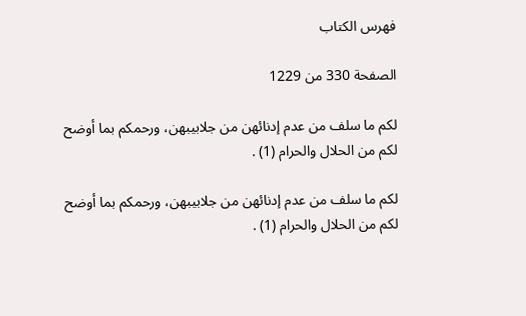فهرس الكتاب

الصفحة 330 من 1229

لكم ما سلف من عدم إدنائهن من جلابيبهن، ورحمكم بما أوضح لكم من الحلال والحرام (1) .

لكم ما سلف من عدم إدنائهن من جلابيبهن، ورحمكم بما أوضح لكم من الحلال والحرام (1) .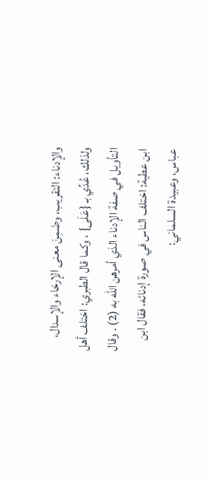والإدناء: التقريب، وضَمِنَ معنى الإرخاء والإسدال، ولذلك، عُدِّي بـ {عَلَى} ، وكما قال الطبري: اختلف أهل التأويل في صفة الإدناء الذي أمرهن الله به (2) . وقال ابن عطية: اختلف الناس في صورة إدنائه، فقال ابن عباس، وعبيدة السلماني: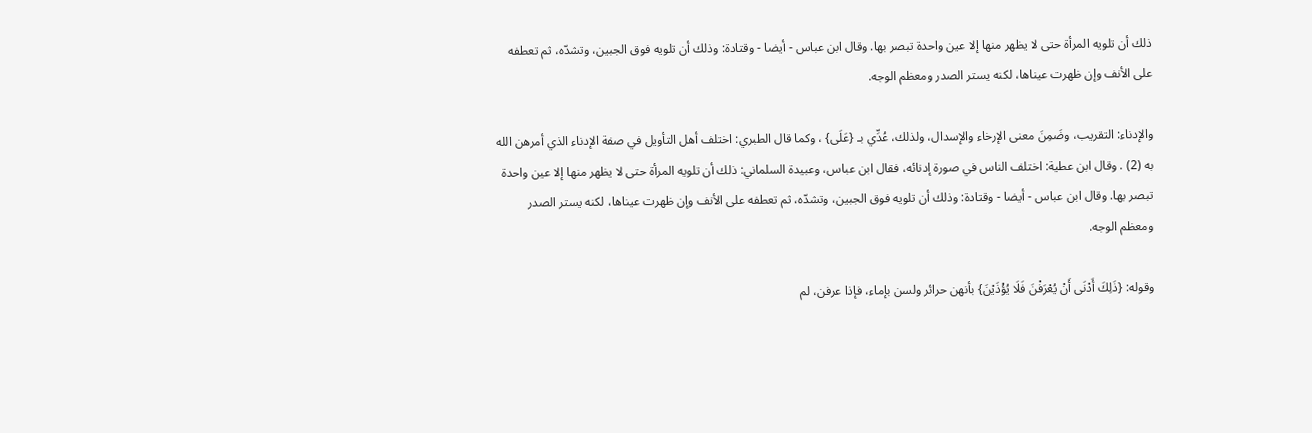ذلك أن تلويه المرأة حتى لا يظهر منها إلا عين واحدة تبصر بها. وقال ابن عباس - أيضا - وقتادة: وذلك أن تلويه فوق الجبين، وتشدّه، ثم تعطفه على الأنف وإن ظهرت عيناها، لكنه يستر الصدر ومعظم الوجه.

والإدناء: التقريب، وضَمِنَ معنى الإرخاء والإسدال، ولذلك، عُدِّي بـ {عَلَى} ، وكما قال الطبري: اختلف أهل التأويل في صفة الإدناء الذي أمرهن الله به (2) . وقال ابن عطية: اختلف الناس في صورة إدنائه، فقال ابن عباس، وعبيدة السلماني: ذلك أن تلويه المرأة حتى لا يظهر منها إلا عين واحدة تبصر بها. وقال ابن عباس - أيضا - وقتادة: وذلك أن تلويه فوق الجبين، وتشدّه، ثم تعطفه على الأنف وإن ظهرت عيناها، لكنه يستر الصدر ومعظم الوجه.

وقوله: {ذَلِكَ أَدْنَى أَنْ يُعْرَفْنَ فَلَا يُؤْذَيْنَ} بأنهن حرائر ولسن بإماء، فإذا عرفن، لم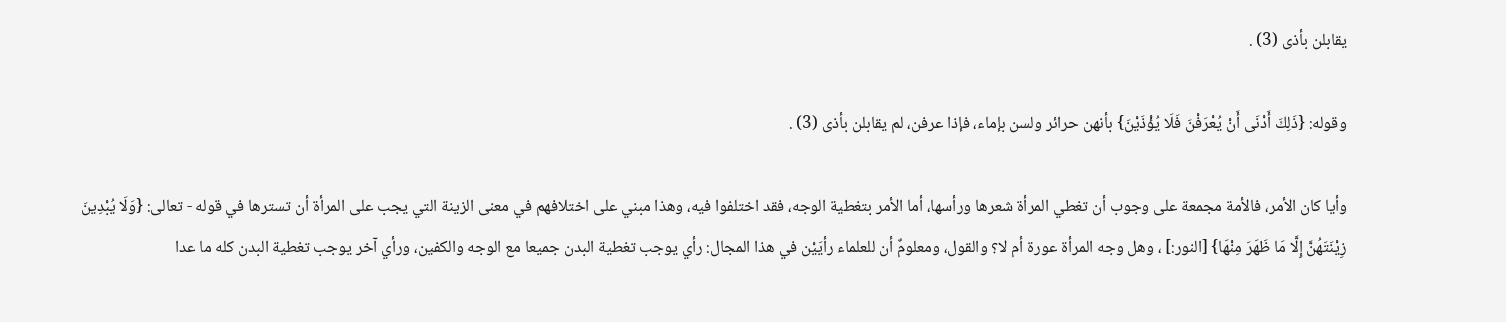يقابلن بأذى (3) .

وقوله: {ذَلِكَ أَدْنَى أَنْ يُعْرَفْنَ فَلَا يُؤْذَيْنَ} بأنهن حرائر ولسن بإماء، فإذا عرفن، لم يقابلن بأذى (3) .

وأيا كان الأمر، فالأمة مجمعة على وجوب أن تغطي المرأة شعرها ورأسها، أما الأمر بتغطية الوجه، فقد اختلفوا فيه، وهذا مبني على اختلافهم في معنى الزينة التي يجب على المرأة أن تسترها في قوله - تعالى: {وَلَا يُبْدِينَ زِيْنَتَهُنَّ إِلَّا مَا ظَهَرَ مِنْهَا} [النور:] ، وهل وجه المرأة عورة أم لا؟ والقول، ومعلومٌ أن للعلماء رأيَيْن في هذا المجال: رأي يوجب تغطية البدن جميعا مع الوجه والكفين، ورأي آخر يوجب تغطية البدن كله ما عدا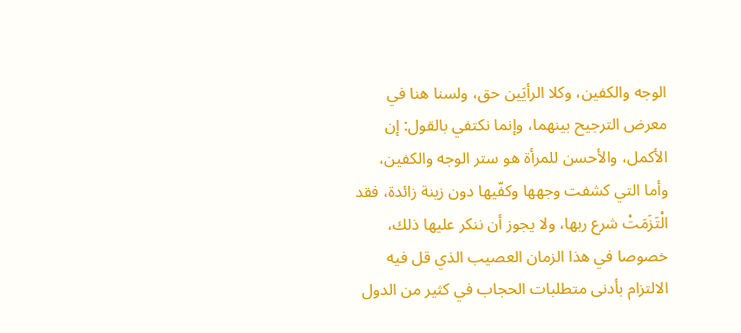الوجه والكفين، وكلا الرأيَين حق، ولسنا هنا في معرض الترجيح بينهما، وإنما نكتفي بالقول: إن الأكمل، والأحسن للمرأة هو ستر الوجه والكفين، وأما التي كشفت وجهها وكفّيها دون زينة زائدة، فقد الْتَزَمَتْ شرع ربها، ولا يجوز أن ننكر عليها ذلك، خصوصا في هذا الزمان العصيب الذي قل فيه الالتزام بأدنى متطلبات الحجاب في كثير من الدول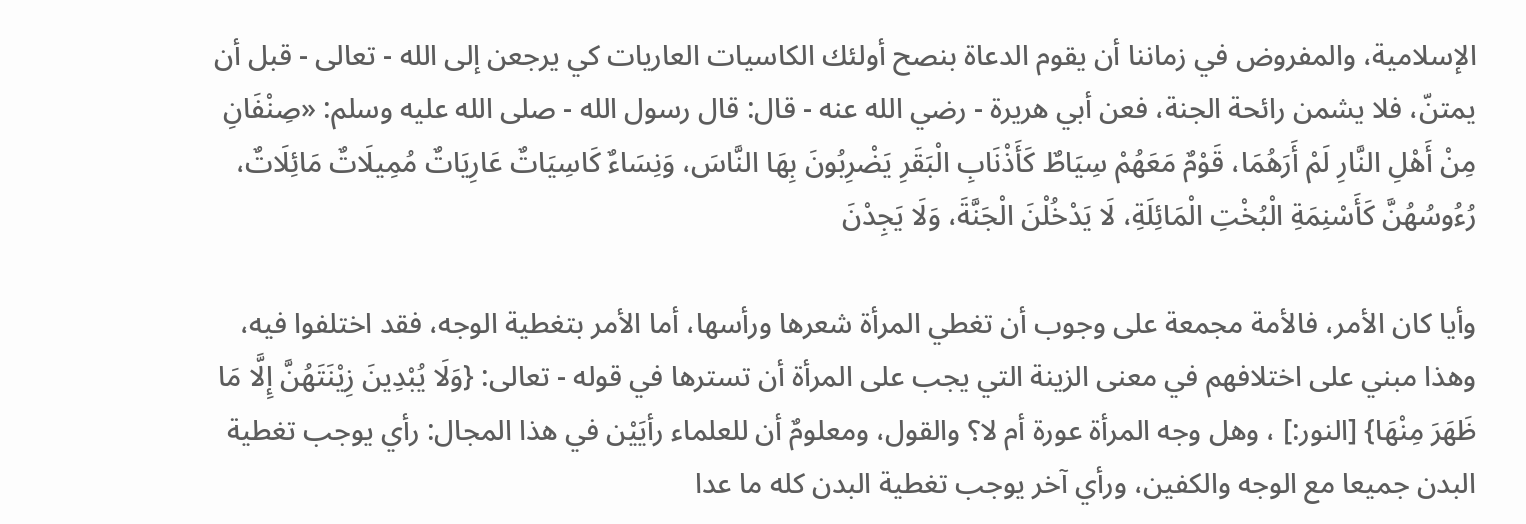الإسلامية، والمفروض في زماننا أن يقوم الدعاة بنصح أولئك الكاسيات العاريات كي يرجعن إلى الله - تعالى - قبل أن يمتنّ، فلا يشمن رائحة الجنة، فعن أبي هريرة - رضي الله عنه - قال: قال رسول الله - صلى الله عليه وسلم: «صِنْفَانِ مِنْ أَهْلِ النَّارِ لَمْ أَرَهُمَا، قَوْمٌ مَعَهُمْ سِيَاطٌ كَأَذْنَابِ الْبَقَرِ يَضْرِبُونَ بِهَا النَّاسَ، وَنِسَاءٌ كَاسِيَاتٌ عَارِيَاتٌ مُمِيلَاتٌ مَائِلَاتٌ، رُءُوسُهُنَّ كَأَسْنِمَةِ الْبُخْتِ الْمَائِلَةِ، لَا يَدْخُلْنَ الْجَنَّةَ، وَلَا يَجِدْنَ

وأيا كان الأمر، فالأمة مجمعة على وجوب أن تغطي المرأة شعرها ورأسها، أما الأمر بتغطية الوجه، فقد اختلفوا فيه، وهذا مبني على اختلافهم في معنى الزينة التي يجب على المرأة أن تسترها في قوله - تعالى: {وَلَا يُبْدِينَ زِيْنَتَهُنَّ إِلَّا مَا ظَهَرَ مِنْهَا} [النور:] ، وهل وجه المرأة عورة أم لا؟ والقول، ومعلومٌ أن للعلماء رأيَيْن في هذا المجال: رأي يوجب تغطية البدن جميعا مع الوجه والكفين، ورأي آخر يوجب تغطية البدن كله ما عدا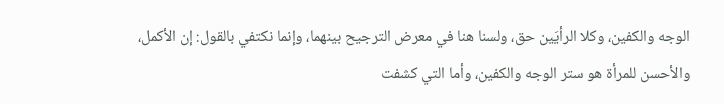الوجه والكفين، وكلا الرأيَين حق، ولسنا هنا في معرض الترجيح بينهما، وإنما نكتفي بالقول: إن الأكمل، والأحسن للمرأة هو ستر الوجه والكفين، وأما التي كشفت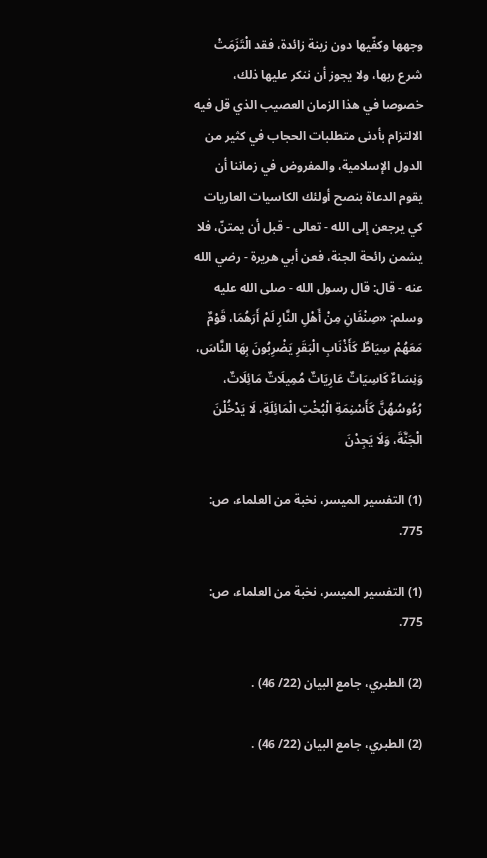وجهها وكفّيها دون زينة زائدة، فقد الْتَزَمَتْ شرع ربها، ولا يجوز أن ننكر عليها ذلك، خصوصا في هذا الزمان العصيب الذي قل فيه الالتزام بأدنى متطلبات الحجاب في كثير من الدول الإسلامية، والمفروض في زماننا أن يقوم الدعاة بنصح أولئك الكاسيات العاريات كي يرجعن إلى الله - تعالى - قبل أن يمتنّ، فلا يشمن رائحة الجنة، فعن أبي هريرة - رضي الله عنه - قال: قال رسول الله - صلى الله عليه وسلم: «صِنْفَانِ مِنْ أَهْلِ النَّارِ لَمْ أَرَهُمَا، قَوْمٌ مَعَهُمْ سِيَاطٌ كَأَذْنَابِ الْبَقَرِ يَضْرِبُونَ بِهَا النَّاسَ، وَنِسَاءٌ كَاسِيَاتٌ عَارِيَاتٌ مُمِيلَاتٌ مَائِلَاتٌ، رُءُوسُهُنَّ كَأَسْنِمَةِ الْبُخْتِ الْمَائِلَةِ، لَا يَدْخُلْنَ الْجَنَّةَ، وَلَا يَجِدْنَ

(1) التفسير الميسر، نخبة من العلماء، ص: 775.

(1) التفسير الميسر، نخبة من العلماء، ص: 775.

(2) الطبري، جامع البيان (22/ 46) .

(2) الطبري، جامع البيان (22/ 46) .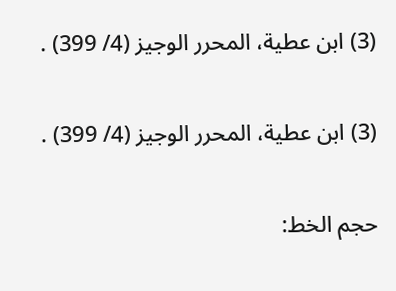(3) ابن عطية، المحرر الوجيز (4/ 399) .

(3) ابن عطية، المحرر الوجيز (4/ 399) .

حجم الخط: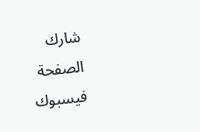شارك الصفحة
فيسبوك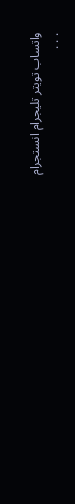واتساب تويتر تليجرام انستجرام
. . .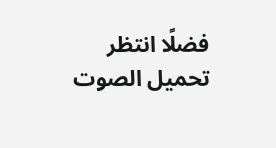فضلًا انتظر تحميل الصوت